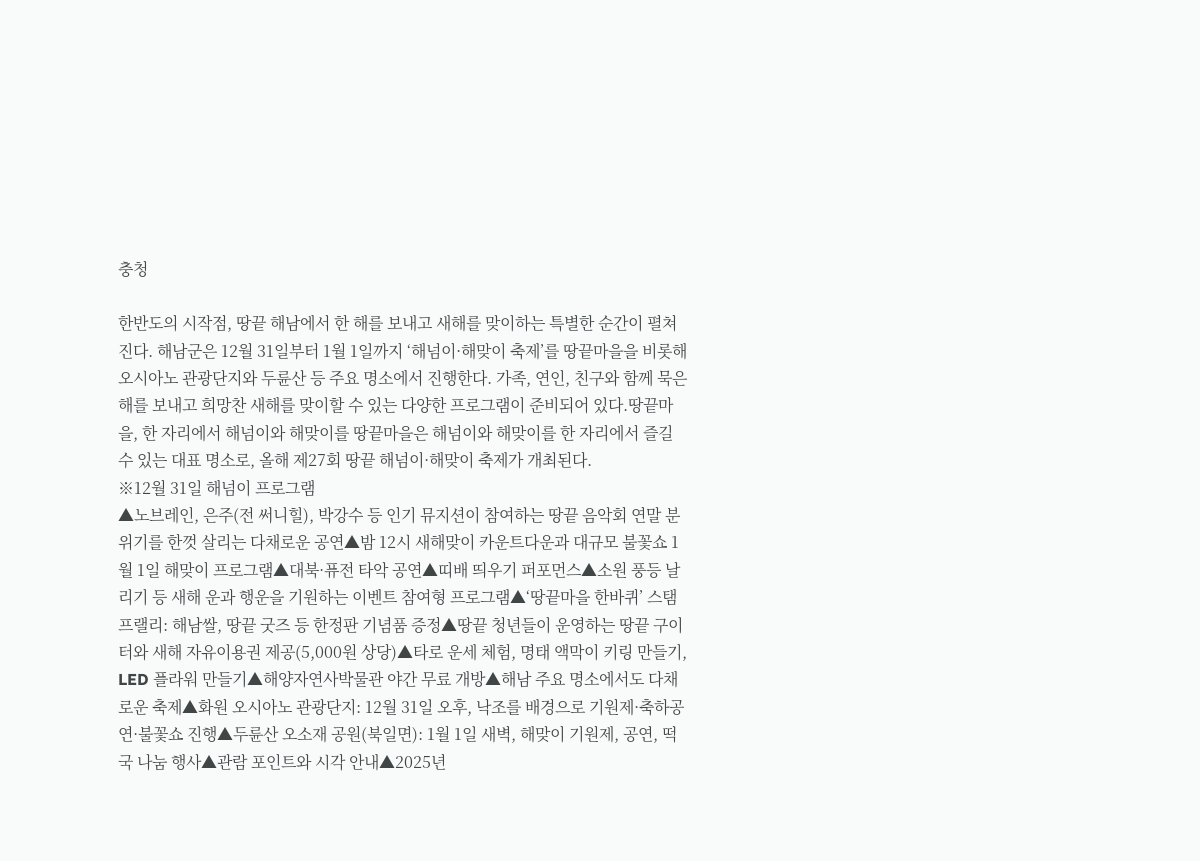충청

한반도의 시작점, 땅끝 해남에서 한 해를 보내고 새해를 맞이하는 특별한 순간이 펼쳐진다. 해남군은 12월 31일부터 1월 1일까지 ‘해넘이·해맞이 축제’를 땅끝마을을 비롯해 오시아노 관광단지와 두륜산 등 주요 명소에서 진행한다. 가족, 연인, 친구와 함께 묵은해를 보내고 희망찬 새해를 맞이할 수 있는 다양한 프로그램이 준비되어 있다.땅끝마을, 한 자리에서 해넘이와 해맞이를 땅끝마을은 해넘이와 해맞이를 한 자리에서 즐길 수 있는 대표 명소로, 올해 제27회 땅끝 해넘이·해맞이 축제가 개최된다.
※12월 31일 해넘이 프로그램
▲노브레인, 은주(전 써니힐), 박강수 등 인기 뮤지션이 참여하는 땅끝 음악회 연말 분위기를 한껏 살리는 다채로운 공연▲밤 12시 새해맞이 카운트다운과 대규모 불꽃쇼 1월 1일 해맞이 프로그램▲대북·퓨전 타악 공연▲띠배 띄우기 퍼포먼스▲소원 풍등 날리기 등 새해 운과 행운을 기원하는 이벤트 참여형 프로그램▲‘땅끝마을 한바퀴’ 스탬프랠리: 해남쌀, 땅끝 굿즈 등 한정판 기념품 증정▲땅끝 청년들이 운영하는 땅끝 구이터와 새해 자유이용권 제공(5,000원 상당)▲타로 운세 체험, 명태 액막이 키링 만들기, LED 플라워 만들기▲해양자연사박물관 야간 무료 개방▲해남 주요 명소에서도 다채로운 축제▲화원 오시아노 관광단지: 12월 31일 오후, 낙조를 배경으로 기원제·축하공연·불꽃쇼 진행▲두륜산 오소재 공원(북일면): 1월 1일 새벽, 해맞이 기원제, 공연, 떡국 나눔 행사▲관람 포인트와 시각 안내▲2025년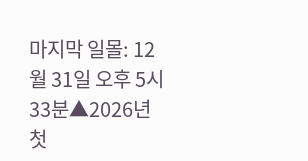마지막 일몰: 12월 31일 오후 5시 33분▲2026년 첫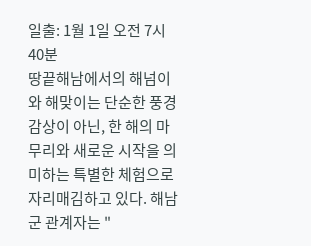일출: 1월 1일 오전 7시 40분
땅끝해남에서의 해넘이와 해맞이는 단순한 풍경 감상이 아닌, 한 해의 마무리와 새로운 시작을 의미하는 특별한 체험으로 자리매김하고 있다. 해남군 관계자는 "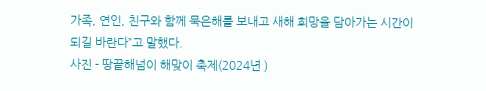가족, 연인, 친구와 함께 묵은해를 보내고 새해 희망을 담아가는 시간이 되길 바란다”고 말했다.
사진 - 땅끝해넘이 해맞이 축제(2024년 )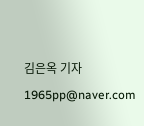김은옥 기자 1965pp@naver.com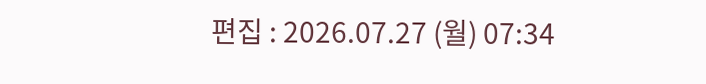편집 : 2026.07.27 (월) 07:34